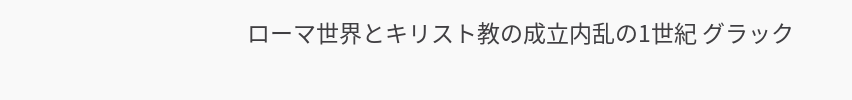ローマ世界とキリスト教の成立内乱の1世紀 グラック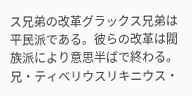ス兄弟の改革グラックス兄弟は平民派である。彼らの改革は閥族派により意思半ばで終わる。兄・ティベリウスリキニウス・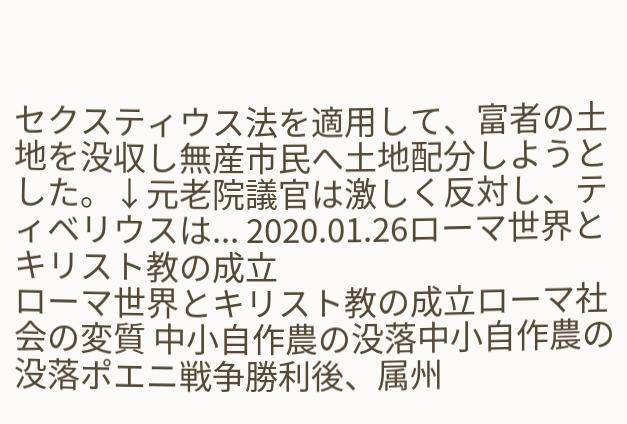セクスティウス法を適用して、富者の土地を没収し無産市民へ土地配分しようとした。↓元老院議官は激しく反対し、ティベリウスは... 2020.01.26ローマ世界とキリスト教の成立
ローマ世界とキリスト教の成立ローマ社会の変質 中小自作農の没落中小自作農の没落ポエニ戦争勝利後、属州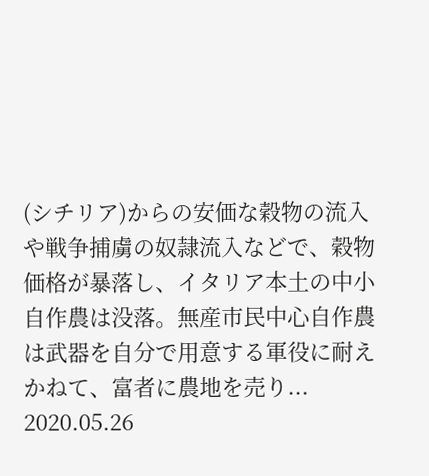(シチリア)からの安価な穀物の流入や戦争捕虜の奴隷流入などで、穀物価格が暴落し、イタリア本土の中小自作農は没落。無産市民中心自作農は武器を自分で用意する軍役に耐えかねて、富者に農地を売り... 2020.05.26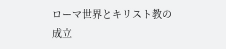ローマ世界とキリスト教の成立